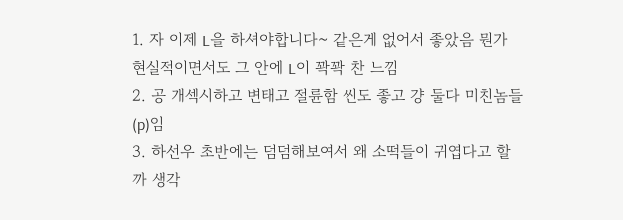1. 자 이제 L을 하셔야합니다~ 같은게 없어서 좋았음 뭔가 현실적이면서도 그 안에 L이 꽉꽉 찬 느낌
2. 공 개섹시하고 변태고 절륜함 씬도 좋고 걍 둘다 미친놈들(p)임
3. 하선우 초반에는 덤덤해보여서 왜 소떡들이 귀엽다고 할까 생각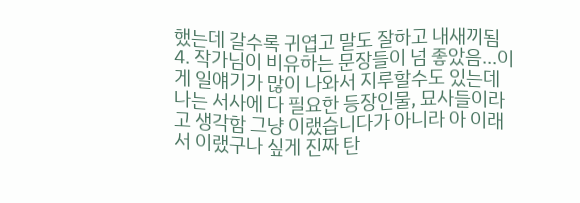했는데 갈수록 귀엽고 말도 잘하고 내새끼됨
4. 작가님이 비유하는 문장들이 넘 좋았음...이게 일얘기가 많이 나와서 지루할수도 있는데 나는 서사에 다 필요한 등장인물, 묘사들이라고 생각함 그냥 이랬습니다가 아니라 아 이래서 이랬구나 싶게 진짜 탄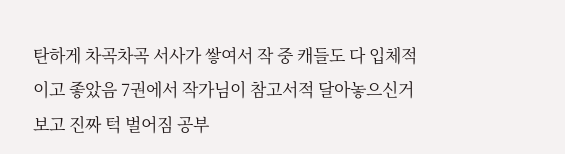탄하게 차곡차곡 서사가 쌓여서 작 중 캐들도 다 입체적이고 좋았음 7권에서 작가님이 참고서적 달아놓으신거보고 진짜 턱 벌어짐 공부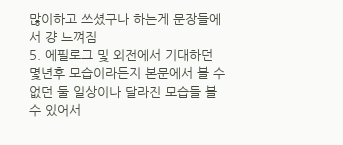많이하고 쓰셨구나 하는게 문장들에서 걍 느껴짐
5. 에필로그 및 외전에서 기대하던 몇년후 모습이라든지 본문에서 볼 수 없던 둘 일상이나 달라진 모습들 볼 수 있어서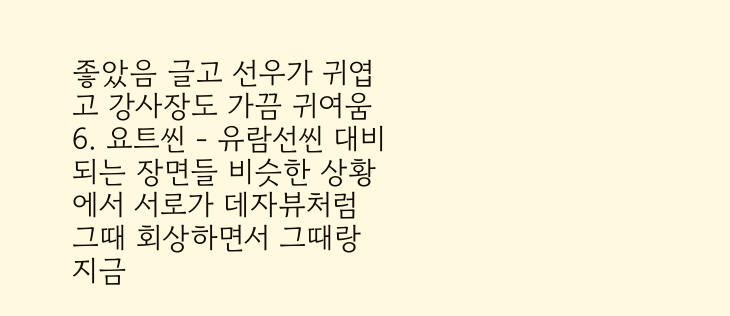좋았음 글고 선우가 귀엽고 강사장도 가끔 귀여움
6. 요트씬 - 유람선씬 대비되는 장면들 비슷한 상황에서 서로가 데자뷰처럼 그때 회상하면서 그때랑 지금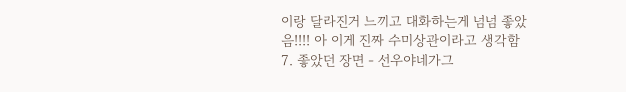이랑 달라진거 느끼고 대화하는게 넘넘 좋았음!!!! 아 이게 진짜 수미상관이라고 생각함
7. 좋았던 장면 - 선우야네가그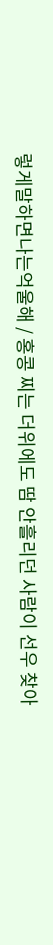렇게말하면나는억울해 / 홍콩 찌는 더위에도 땀 안흘리던 사람이 선우 찾아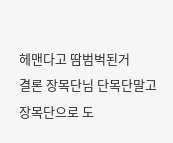헤맨다고 땀범벅된거
결론 장목단님 단목단말고 장목단으로 도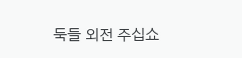둑들 외전 주십쇼